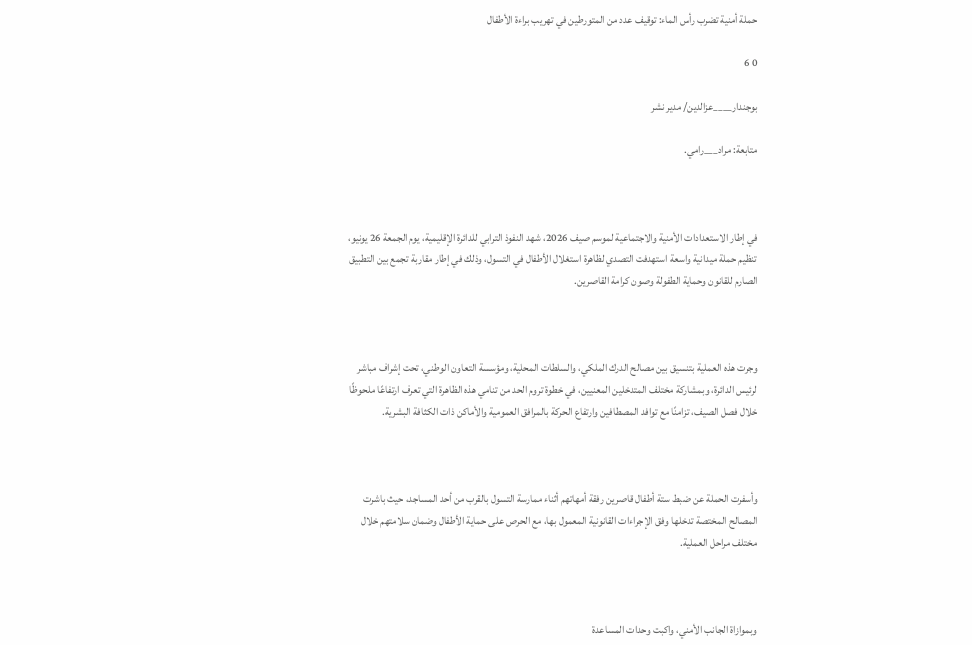حملة أمنية تضرب رأس الماء: توقيف عدد من المتورطين في تهريب براءة الأطفال

0 6

بوجندار____عزالدين/ مدير نشر

متابعة: مراد___رامي.



في إطار الاستعدادات الأمنية والاجتماعية لموسم صيف 2026، شهد النفوذ الترابي للدائرة الإقليمية، يوم الجمعة 26 يونيو، تنظيم حملة ميدانية واسعة استهدفت التصدي لظاهرة استغلال الأطفال في التسول، وذلك في إطار مقاربة تجمع بين التطبيق الصارم للقانون وحماية الطفولة وصون كرامة القاصرين.



وجرت هذه العملية بتنسيق بين مصالح الدرك الملكي، والسلطات المحلية، ومؤسسة التعاون الوطني، تحت إشراف مباشر لرئيس الدائرة، وبمشاركة مختلف المتدخلين المعنيين، في خطوة تروم الحد من تنامي هذه الظاهرة التي تعرف ارتفاعًا ملحوظًا خلال فصل الصيف، تزامنًا مع توافد المصطافين وارتفاع الحركة بالمرافق العمومية والأماكن ذات الكثافة البشرية.



وأسفرت الحملة عن ضبط ستة أطفال قاصرين رفقة أمهاتهم أثناء ممارسة التسول بالقرب من أحد المساجد، حيث باشرت المصالح المختصة تدخلها وفق الإجراءات القانونية المعمول بها، مع الحرص على حماية الأطفال وضمان سلامتهم خلال مختلف مراحل العملية.



وبموازاة الجانب الأمني، واكبت وحدات المساعدة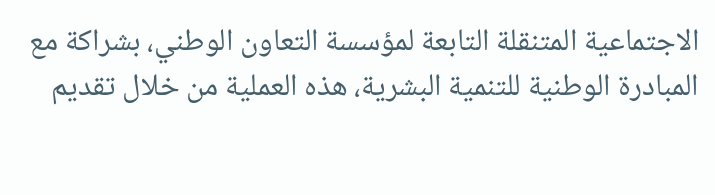الاجتماعية المتنقلة التابعة لمؤسسة التعاون الوطني، بشراكة مع المبادرة الوطنية للتنمية البشرية، هذه العملية من خلال تقديم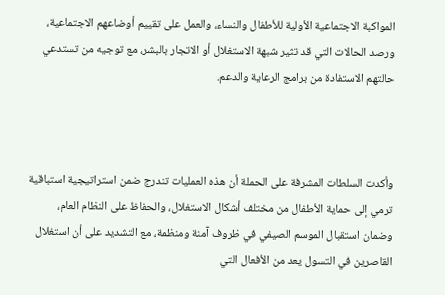المواكبة الاجتماعية الأولية للأطفال والنساء، والعمل على تقييم أوضاعهم الاجتماعية، ورصد الحالات التي قد تثير شبهة الاستغلال أو الاتجار بالبشر، مع توجيه من تستدعي حالتهم الاستفادة من برامج الرعاية والدعم.



وأكدت السلطات المشرفة على الحملة أن هذه العمليات تندرج ضمن استراتيجية استباقية ترمي إلى حماية الأطفال من مختلف أشكال الاستغلال، والحفاظ على النظام العام، وضمان استقبال الموسم الصيفي في ظروف آمنة ومنظمة، مع التشديد على أن استغلال القاصرين في التسول يعد من الأفعال التي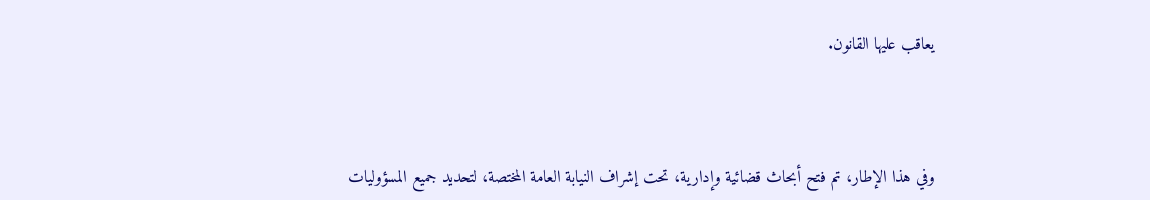يعاقب عليها القانون.



وفي هذا الإطار، تم فتح أبحاث قضائية وإدارية، تحت إشراف النيابة العامة المختصة، لتحديد جميع المسؤوليات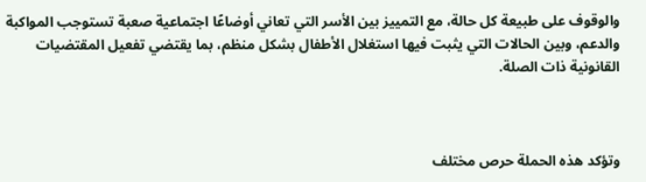والوقوف على طبيعة كل حالة، مع التمييز بين الأسر التي تعاني أوضاعًا اجتماعية صعبة تستوجب المواكبة والدعم، وبين الحالات التي يثبت فيها استغلال الأطفال بشكل منظم، بما يقتضي تفعيل المقتضيات القانونية ذات الصلة.



وتؤكد هذه الحملة حرص مختلف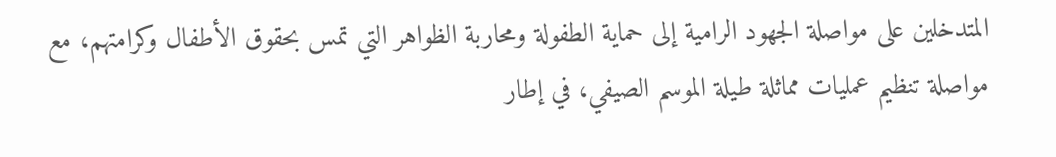المتدخلين على مواصلة الجهود الرامية إلى حماية الطفولة ومحاربة الظواهر التي تمس بحقوق الأطفال وكرامتهم، مع مواصلة تنظيم عمليات مماثلة طيلة الموسم الصيفي، في إطار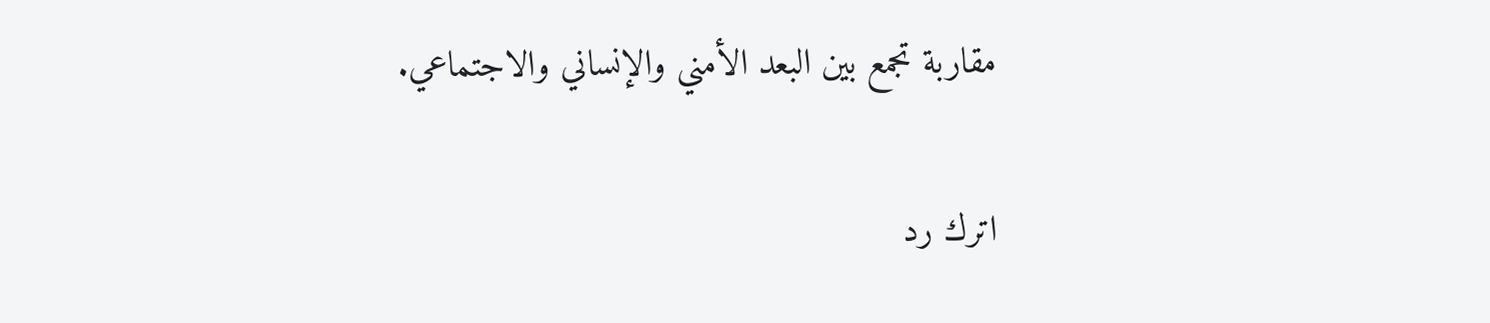مقاربة تجمع بين البعد الأمني والإنساني والاجتماعي.

اترك رد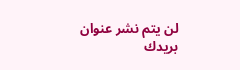لن يتم نشر عنوان بريدك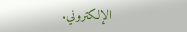الإلكتروني.